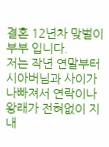결혼 12년차 맞벌이 부부 입니다.
저는 작년 연말부터 시아버님과 사이가 나빠져서 연락이나 왕래가 전혀없이 지내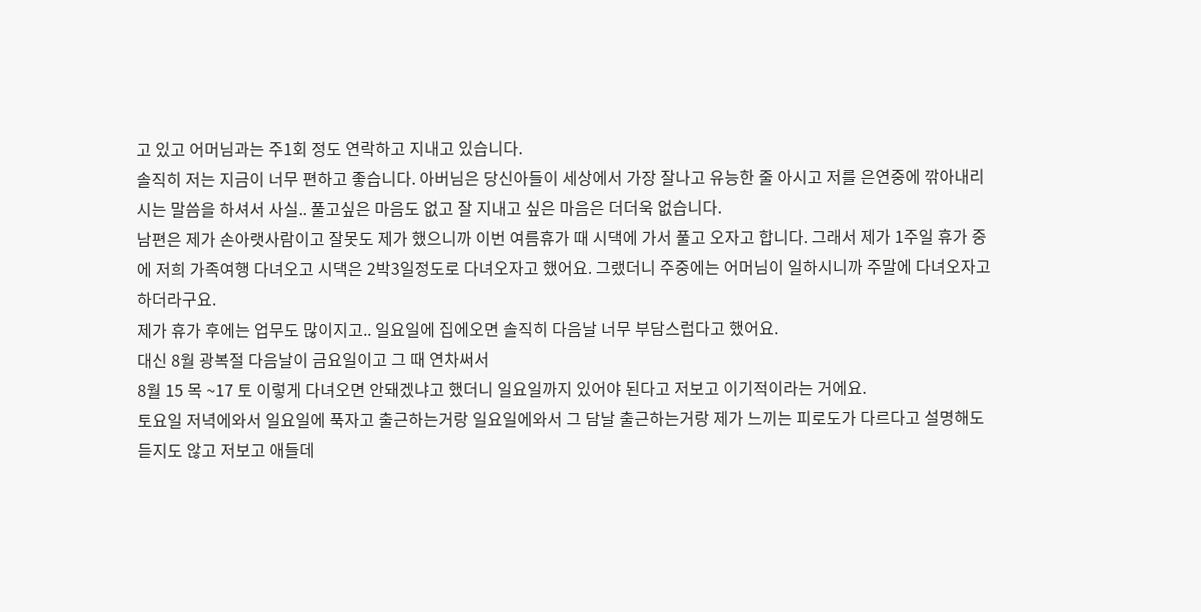고 있고 어머님과는 주1회 정도 연락하고 지내고 있습니다.
솔직히 저는 지금이 너무 편하고 좋습니다. 아버님은 당신아들이 세상에서 가장 잘나고 유능한 줄 아시고 저를 은연중에 깎아내리시는 말씀을 하셔서 사실.. 풀고싶은 마음도 없고 잘 지내고 싶은 마음은 더더욱 없습니다.
남편은 제가 손아랫사람이고 잘못도 제가 했으니까 이번 여름휴가 때 시댁에 가서 풀고 오자고 합니다. 그래서 제가 1주일 휴가 중에 저희 가족여행 다녀오고 시댁은 2박3일정도로 다녀오자고 했어요. 그랬더니 주중에는 어머님이 일하시니까 주말에 다녀오자고 하더라구요.
제가 휴가 후에는 업무도 많이지고.. 일요일에 집에오면 솔직히 다음날 너무 부담스럽다고 했어요.
대신 8월 광복절 다음날이 금요일이고 그 때 연차써서
8월 15 목 ~17 토 이렇게 다녀오면 안돼겠냐고 했더니 일요일까지 있어야 된다고 저보고 이기적이라는 거에요.
토요일 저녁에와서 일요일에 푹자고 출근하는거랑 일요일에와서 그 담날 출근하는거랑 제가 느끼는 피로도가 다르다고 설명해도 듣지도 않고 저보고 애들데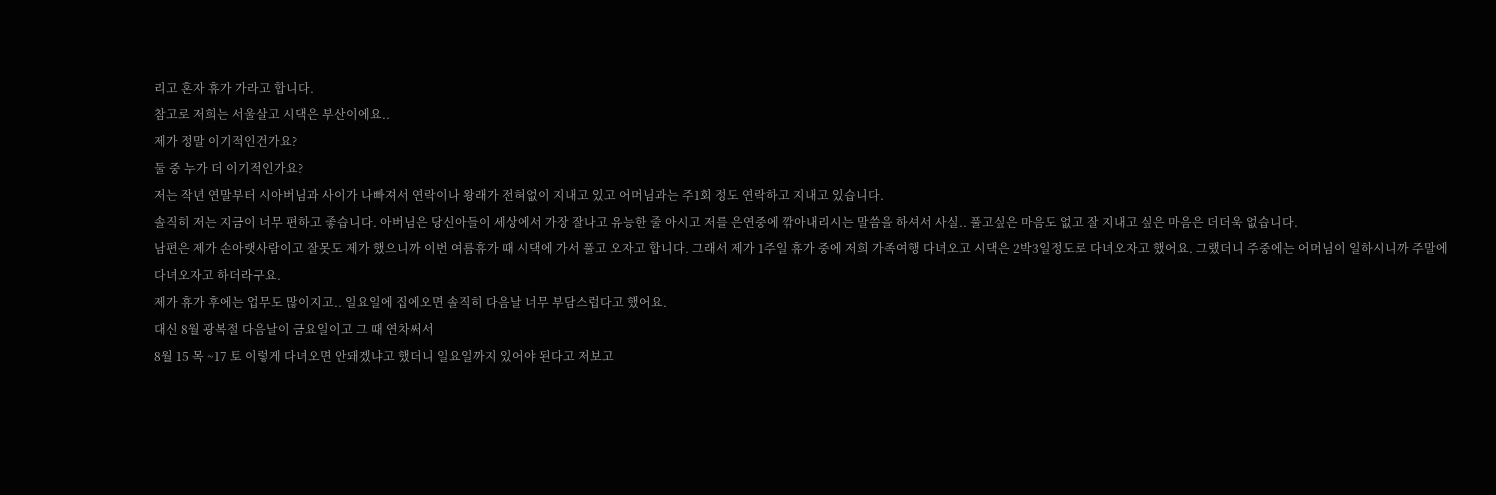리고 혼자 휴가 가라고 합니다.
참고로 저희는 서울살고 시댁은 부산이에요..
제가 정말 이기적인건가요?
둘 중 누가 더 이기적인가요?
저는 작년 연말부터 시아버님과 사이가 나빠져서 연락이나 왕래가 전혀없이 지내고 있고 어머님과는 주1회 정도 연락하고 지내고 있습니다.
솔직히 저는 지금이 너무 편하고 좋습니다. 아버님은 당신아들이 세상에서 가장 잘나고 유능한 줄 아시고 저를 은연중에 깎아내리시는 말씀을 하셔서 사실.. 풀고싶은 마음도 없고 잘 지내고 싶은 마음은 더더욱 없습니다.
남편은 제가 손아랫사람이고 잘못도 제가 했으니까 이번 여름휴가 때 시댁에 가서 풀고 오자고 합니다. 그래서 제가 1주일 휴가 중에 저희 가족여행 다녀오고 시댁은 2박3일정도로 다녀오자고 했어요. 그랬더니 주중에는 어머님이 일하시니까 주말에 다녀오자고 하더라구요.
제가 휴가 후에는 업무도 많이지고.. 일요일에 집에오면 솔직히 다음날 너무 부담스럽다고 했어요.
대신 8월 광복절 다음날이 금요일이고 그 때 연차써서
8월 15 목 ~17 토 이렇게 다녀오면 안돼겠냐고 했더니 일요일까지 있어야 된다고 저보고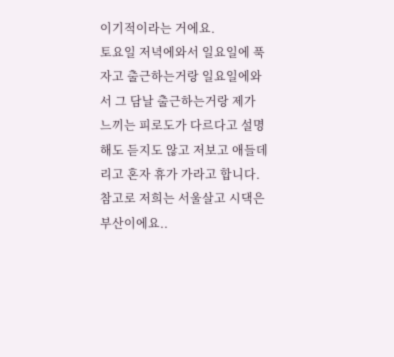이기적이라는 거에요.
토요일 저녁에와서 일요일에 푹자고 출근하는거랑 일요일에와서 그 담날 출근하는거랑 제가 느끼는 피로도가 다르다고 설명해도 듣지도 않고 저보고 애들데리고 혼자 휴가 가라고 합니다.
참고로 저희는 서울살고 시댁은 부산이에요..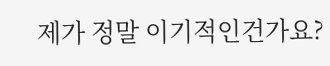제가 정말 이기적인건가요?